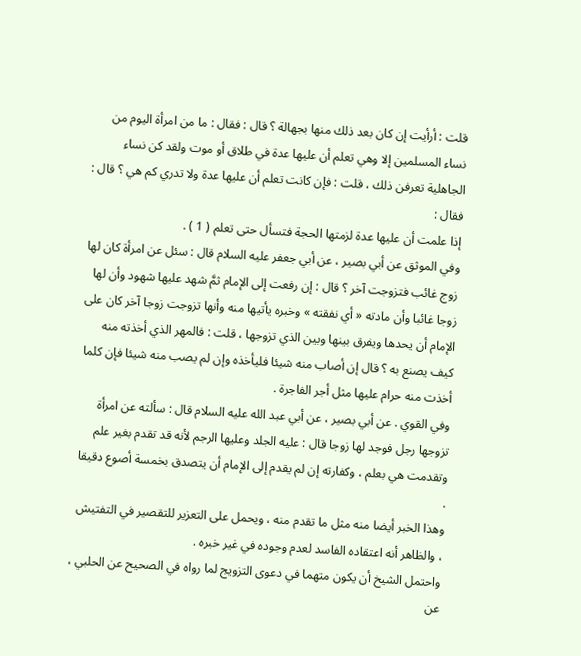قلت : أرأيت إن كان بعد ذلك منها بجهالة ؟ قال : فقال : ما من امرأة اليوم من نساء المسلمين إلا وهي تعلم أن عليها عدة في طلاق أو موت ولقد كن نساء الجاهلية تعرفن ذلك ، قلت : فإن كانت تعلم أن عليها عدة ولا تدري كم هي ؟ قال : فقال :
إذا علمت أن عليها عدة لزمتها الحجة فتسأل حتى تعلم ( 1 ) .
وفي الموثق عن أبي بصير ، عن أبي جعفر عليه السلام قال : سئل عن امرأة كان لها زوج غائب فتزوجت آخر ؟ قال : إن رفعت إلى الإمام ثمَّ شهد عليها شهود وأن لها زوجا غائبا وأن مادته « أي نفقته » وخبره يأتيها منه وأنها تزوجت زوجا آخر كان على الإمام أن يحدها ويفرق بينها وبين الذي تزوجها ، قلت : فالمهر الذي أخذته منه كيف يصنع به ؟ قال إن أصاب منه شيئا فليأخذه وإن لم يصب منه شيئا فإن كلما أخذت منه حرام عليها مثل أجر الفاجرة .
وفي القوي . عن أبي بصير ، عن أبي عبد الله عليه السلام قال : سألته عن امرأة تزوجها رجل فوجد لها زوجا قال : عليه الجلد وعليها الرجم لأنه قد تقدم بغير علم وتقدمت هي بعلم ، وكفارته إن لم يقدم إلى الإمام أن يتصدق بخمسة أصوع دقيقا .
وهذا الخبر أيضا منه مثل ما تقدم منه ، ويحمل على التعزير للتقصير في التفتيش ، والظاهر أنه اعتقاده الفاسد لعدم وجوده في غير خبره .
واحتمل الشيخ أن يكون متهما في دعوى التزويج لما رواه في الصحيح عن الحلبي ، عن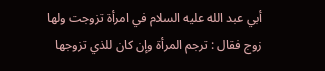أبي عبد الله عليه السلام في امرأة تزوجت ولها زوج فقال : ترجم المرأة وإن كان للذي تزوجها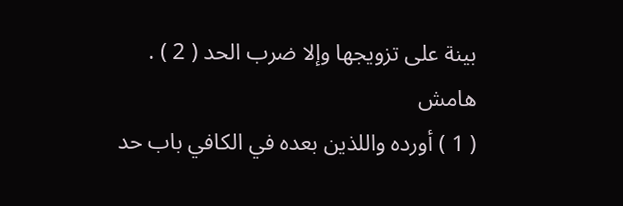بينة على تزويجها وإلا ضرب الحد ( 2 ) .
هامش
( 1 ) أورده واللذين بعده في الكافي باب حد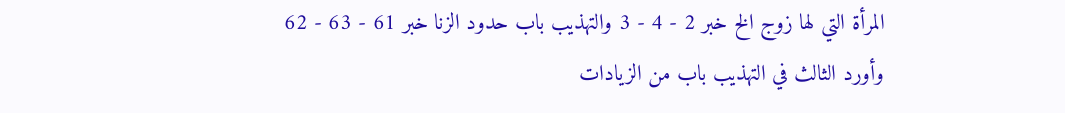المرأة التي لها زوج الخ خبر 2 - 4 - 3 والتهذيب باب حدود الزنا خبر 61 - 63 - 62 وأورد الثالث في التهذيب باب من الزيادات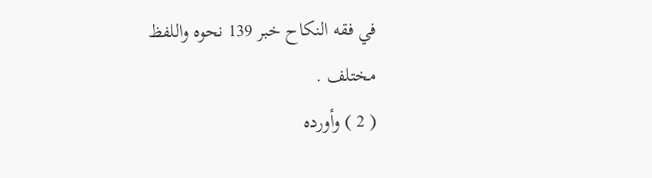في فقه النكاح خبر 139 نحوه واللفظ مختلف .
( 2 ) وأورده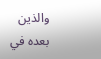والذين بعده في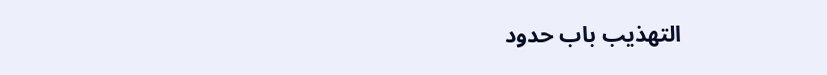التهذيب باب حدود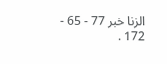الزنا خبر 77 - 65 - 172 .